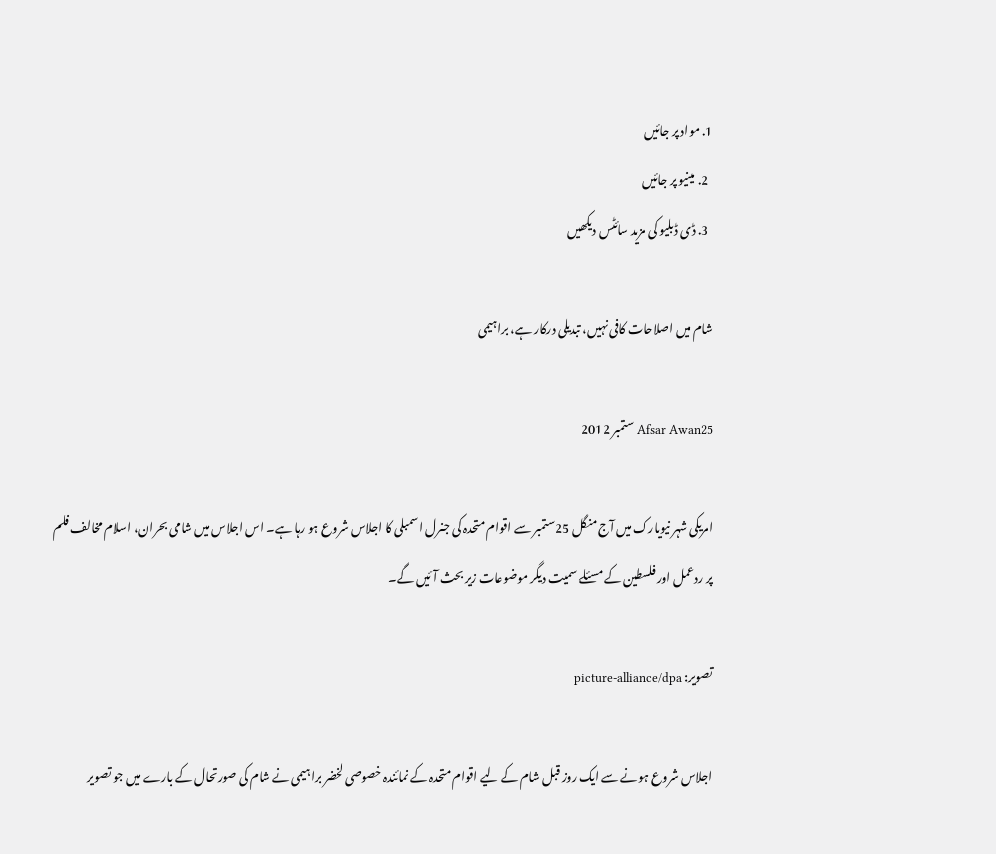1. مواد پر جائیں
  2. مینیو پر جائیں
  3. ڈی ڈبلیو کی مزید سائٹس دیکھیں

شام میں اصلاحات کافی نہیں، تبدیلی درکار ہے، براہیمی

Afsar Awan25 ستمبر 2012

امریکی شہر نیویارک میں آج منگل 25ستمبر سے اقوام متحدہ کی جنرل اسمبلی کا اجلاس شروع ہو رہا ہے۔ اس اجلاس میں شامی بحران، اسلام مخالف فلم پر ردعمل اور فلسطین کے مسئلے سمیت دیگر موضوعات زیر بحث آئیں گے۔

تصویر: picture-alliance/dpa

اجلاس شروع ہونے سے ایک روز قبل شام کے لیے اقوام متحدہ کے نمائندہ خصوصی لخضر براہیمی نے شام کی صورتحال کے بارے میں جو تصویر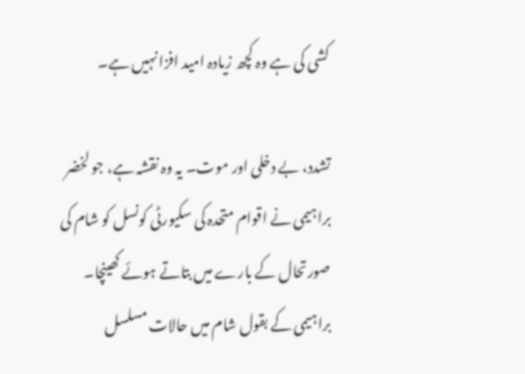کشی کی ہے وہ کچھ زیادہ امید افزا نہیں ہے۔

تشدد، بے دخلی اور موت۔ یہ وہ نقشہ ہے، جو لخضر براہیمی نے اقوام متحدہ کی سکیورٹی کونسل کو شام کی صورتحال کے بارے میں بتاتے ہوئے کھینچا۔ براہیمی کے بقول شام میں حالات مسلسل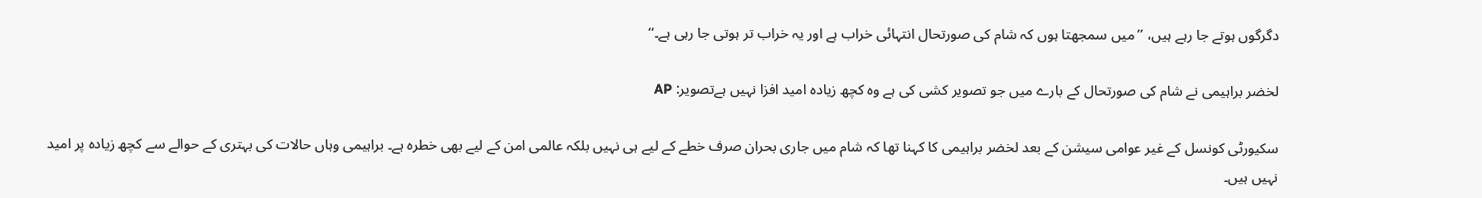دگرگوں ہوتے جا رہے ہیں، ’’میں سمجھتا ہوں کہ شام کی صورتحال انتہائی خراب ہے اور یہ خراب تر ہوتی جا رہی ہے۔‘‘

لخضر براہیمی نے شام کی صورتحال کے بارے میں جو تصویر کشی کی ہے وہ کچھ زیادہ امید افزا نہیں ہےتصویر: AP

سکیورٹی کونسل کے غیر عوامی سیشن کے بعد لخضر براہیمی کا کہنا تھا کہ شام میں جاری بحران صرف خطے کے لیے ہی نہیں بلکہ عالمی امن کے لیے بھی خطرہ ہے۔ براہیمی وہاں حالات کی بہتری کے حوالے سے کچھ زیادہ پر امید نہیں ہیں۔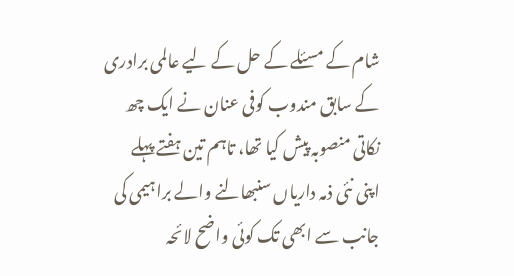شام کے مسئلے کے حل کے لیے عالمی برادری کے سابق مندوب کوفی عنان نے ایک چھ نکاتی منصوبہ پیش کیا تھا، تاہم تین ہفتے پہلے اپنی نئی ذمہ داریاں سنبھالنے والے براہیمی کی جانب سے ابھی تک کوئی واضح لائحہ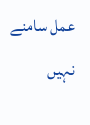عمل سامنے نہیں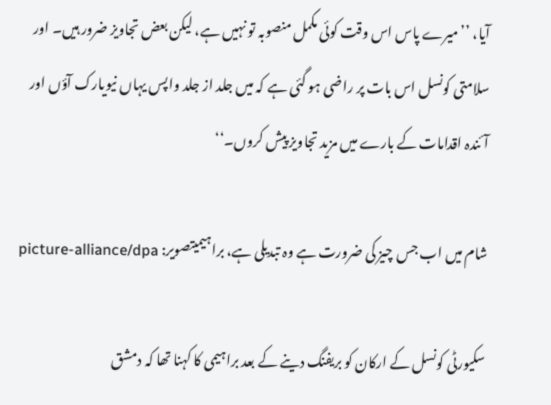آیا، ’’میرے پاس اس وقت کوئی مکمل منصوبہ تو نہیں ہے، لیکن بعض تجاویز ضرور ہیں۔ اور سلامتی کونسل اس بات پر راضی ہو گئی ہے کہ میں جلد از جلد واپس یہاں نیویارک آؤں اور آئندہ اقدامات کے بارے میں مزید تجاویز پیش کروں۔‘‘

شام میں اب جس چیز کی ضرورت ہے وہ تبدیلی ہے، براہیمیتصویر: picture-alliance/dpa

سکیورٹی کونسل کے ارکان کو بریفنگ دینے کے بعد براہیمی کا کہنا تھا کہ دمشق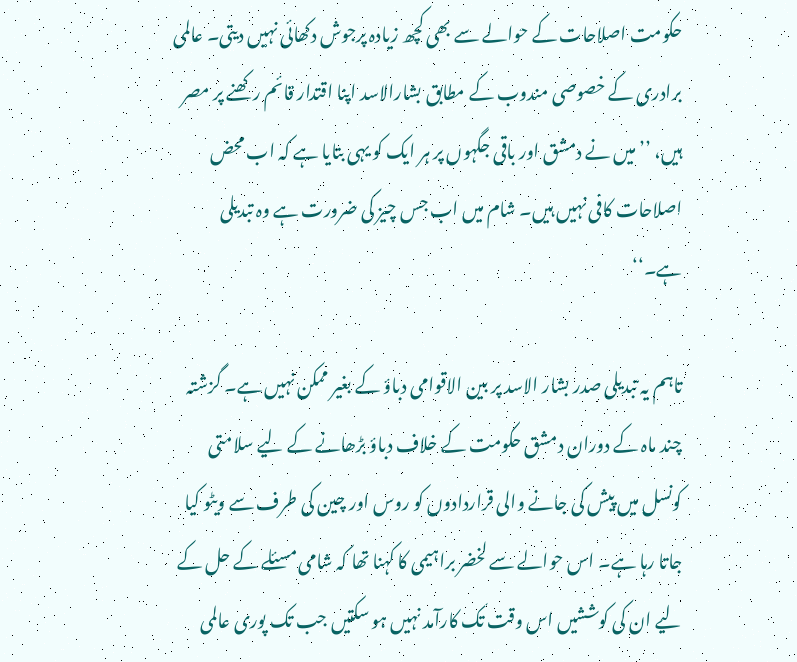حکومت اصلاحات کے حوالے سے بھی کچھ زیادہ پرجوش دکھائی نہیں دیتی۔ عالمی برادری کے خصوصی مندوب کے مطابق بشارالاسد اپنا اقتدار قائم رکھنے پر مصر ہیں، ’’میں نے دمشق اور باقی جگہوں پر ہر ایک کو یہی بتایا ہے کہ اب محض اصلاحات کافی نہیں ہیں۔ شام میں اب جس چیز کی ضرورت ہے وہ تبدیلی ہے۔‘‘

تاہم یہ تبدیلی صدر بشار الاسد پر بین الاقوامی دباؤ کے بغیر ممکن نہیں ہے۔ گزشتہ چند ماہ کے دوران دمشق حکومت کے خلاف دباؤ بڑھانے کے لیے سلامتی کونسل میں پیش کی جانے والی قراردادوں کو روس اور چین کی طرف سے ویٹو کیا جاتا رہا ہے۔ اس حوالے سے لخضر براہیمی کا کہنا تھا کہ شامی مسئلے کے حل کے لیے ان کی کوششیں اس وقت تک کارآمد نہیں ہو سکتیں جب تک پوری عالمی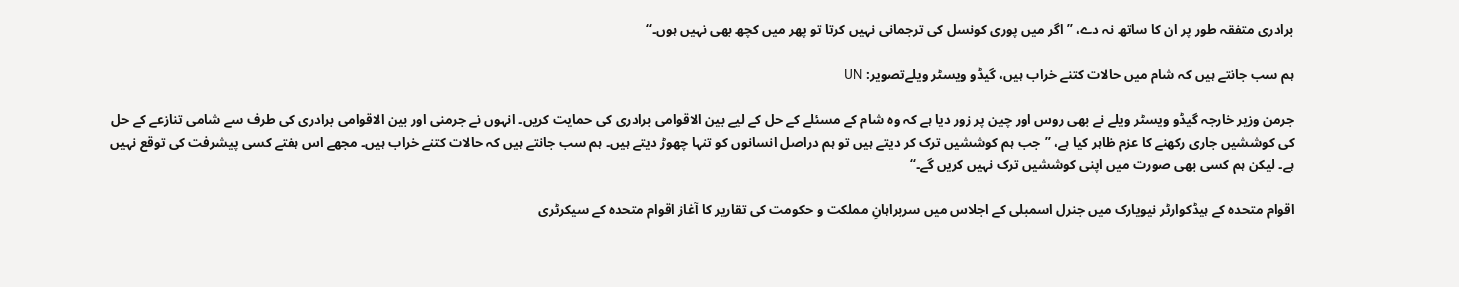برادری متفقہ طور پر ان کا ساتھ نہ دے، ’’ اگر میں پوری کونسل کی ترجمانی نہیں کرتا تو پھر میں کچھ بھی نہیں ہوں۔‘‘

ہم سب جانتے ہیں کہ شام میں حالات کتنے خراب ہیں، گیڈو ویسٹر ویلےتصویر: UN

جرمن وزیر خارجہ گیڈو ویسٹر ویلے نے بھی روس اور چین پر زور دیا ہے کہ وہ شام کے مسئلے کے حل کے لیے بین الاقوامی برادری کی حمایت کریں۔ انہوں نے جرمنی اور بین الاقوامی برادری کی طرف سے شامی تنازعے کے حل کی کوششیں جاری رکھنے کا عزم ظاہر کیا ہے، ’’جب ہم کوششیں ترک کر دیتے ہیں تو ہم دراصل انسانوں کو تنہا چھوڑ دیتے ہیں۔ ہم سب جانتے ہیں کہ حالات کتنے خراب ہیں۔ مجھے اس ہفتے کسی پیشرفت کی توقع نہیں ہے۔ لیکن ہم کسی بھی صورت میں اپنی کوششیں ترک نہیں کریں گے۔‘‘

اقوام متحدہ کے ہیڈکوارٹر نیویارک میں جنرل اسمبلی کے اجلاس میں سربراہانِ مملکت و حکومت کی تقاریر کا آغاز اقوام متحدہ کے سیکرٹری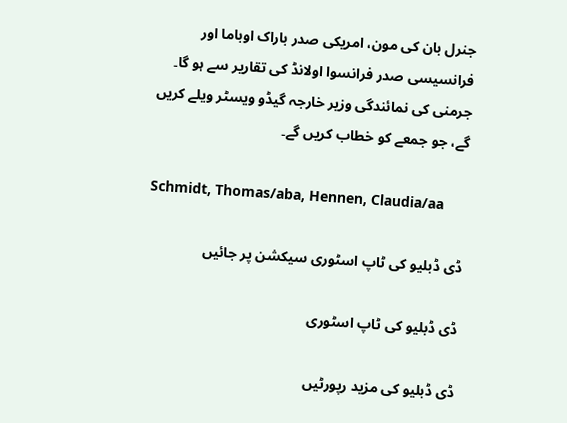جنرل بان کی مون، امریکی صدر باراک اوباما اور فرانسیسی صدر فرانسوا اولانڈ کی تقاریر سے ہو گا۔ جرمنی کی نمائندگی وزیر خارجہ گیڈو ویسٹر ویلے کریں گے، جو جمعے کو خطاب کریں گے۔

Schmidt, Thomas/aba, Hennen, Claudia/aa

ڈی ڈبلیو کی ٹاپ اسٹوری سیکشن پر جائیں

ڈی ڈبلیو کی ٹاپ اسٹوری

ڈی ڈبلیو کی مزید رپورٹیں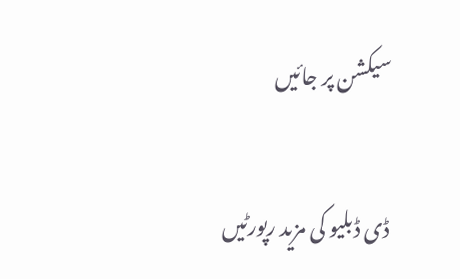سیکشن پر جائیں

ڈی ڈبلیو کی مزید رپورٹیں